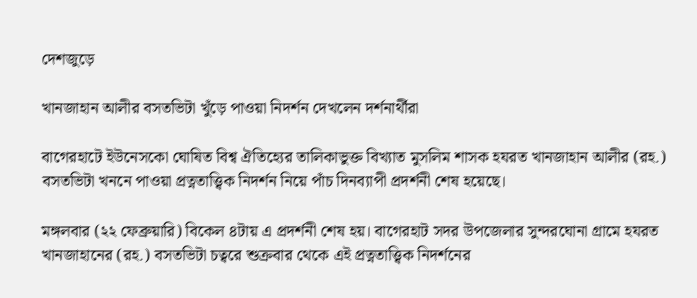দেশজুড়ে

খানজাহান আলীর বসতভিটা খুঁড়ে পাওয়া নিদর্শন দেখলেন দর্শনার্থীরা

বাগেরহাটে ইউনেসকো ঘোষিত বিশ্ব ঐতিহ্যের তালিকাভুক্ত বিখ্যাত মুসলিম শাসক হযরত খানজাহান আলীর (রহ.) বসতভিটা খননে পাওয়া প্রত্নতাত্ত্বিক নিদর্শন নিয়ে পাঁচ দিনব্যাপী প্রদর্শনী শেষ হয়েছে।

মঙ্গলবার (২২ ফেব্রুয়ারি) বিকেল ৪টায় এ প্রদর্শনী শেষ হয়। বাগেরহাট সদর উপজেলার সুন্দরঘোনা গ্রামে হযরত খানজাহানের (রহ.) বসতভিটা চত্বরে শুক্রবার থেকে এই প্রত্নতাত্ত্বিক নিদর্শনের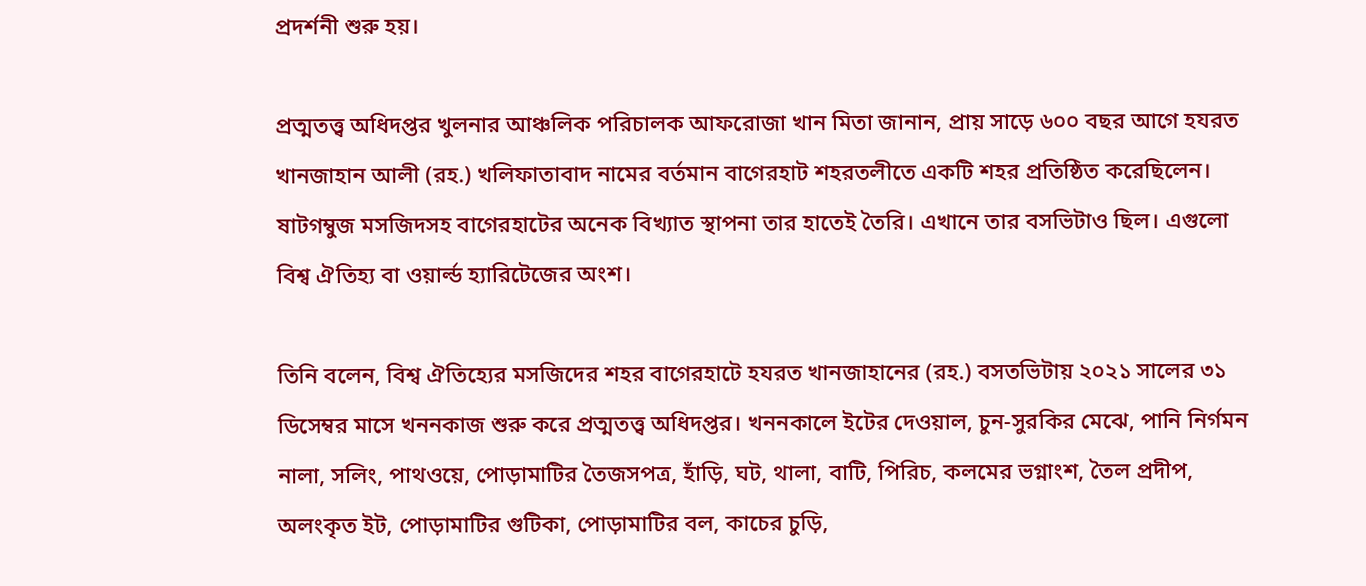প্রদর্শনী শুরু হয়।

প্রত্মতত্ত্ব অধিদপ্তর খুলনার আঞ্চলিক পরিচালক আফরোজা খান মিতা জানান, প্রায় সাড়ে ৬০০ বছর আগে হযরত খানজাহান আলী (রহ.) খলিফাতাবাদ নামের বর্তমান বাগেরহাট শহরতলীতে একটি শহর প্রতিষ্ঠিত করেছিলেন। ষাটগম্বুজ মসজিদসহ বাগেরহাটের অনেক বিখ্যাত স্থাপনা তার হাতেই তৈরি। এখানে তার বসভিটাও ছিল। এগুলো বিশ্ব ঐতিহ্য বা ওয়ার্ল্ড হ্যারিটেজের অংশ।

তিনি বলেন, বিশ্ব ঐতিহ্যের মসজিদের শহর বাগেরহাটে হযরত খানজাহানের (রহ.) বসতভিটায় ২০২১ সালের ৩১ ডিসেম্বর মাসে খননকাজ শুরু করে প্রত্মতত্ত্ব অধিদপ্তর। খননকালে ইটের দেওয়াল, চুন-সুরকির মেঝে, পানি নির্গমন নালা, সলিং, পাথওয়ে, পোড়ামাটির তৈজসপত্র, হাঁড়ি, ঘট, থালা, বাটি, পিরিচ, কলমের ভগ্নাংশ, তৈল প্রদীপ, অলংকৃত ইট, পোড়ামাটির গুটিকা, পোড়ামাটির বল, কাচের চুড়ি,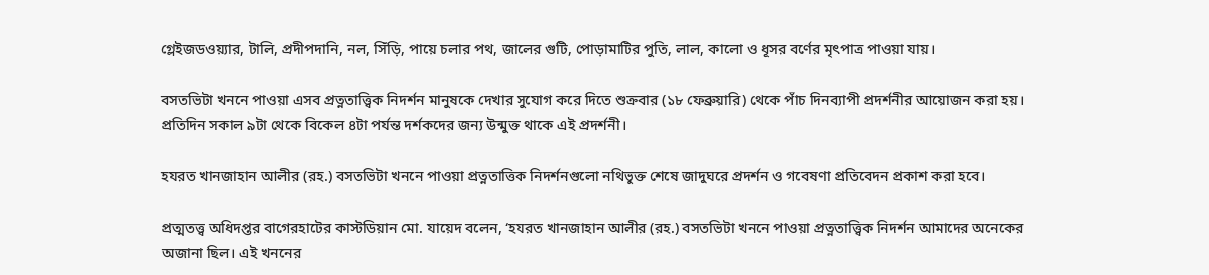গ্লেইজডওয়্যার, টালি, প্রদীপদানি, নল, সিঁড়ি, পায়ে চলার পথ, জালের গুটি, পোড়ামাটির পুতি, লাল, কালো ও ধূসর বর্ণের মৃৎপাত্র পাওয়া যায়।

বসতভিটা খননে পাওয়া এসব প্রত্নতাত্ত্বিক নিদর্শন মানুষকে দেখার সুযোগ করে দিতে শুক্রবার (১৮ ফেব্রুয়ারি) থেকে পাঁচ দিনব্যাপী প্রদর্শনীর আয়োজন করা হয়। প্রতিদিন সকাল ৯টা থেকে বিকেল ৪টা পর্যন্ত দর্শকদের জন্য উন্মুক্ত থাকে এই প্রদর্শনী।

হযরত খানজাহান আলীর (রহ.) বসতভিটা খননে পাওয়া প্রত্নতাত্তিক নিদর্শনগুলো নথিভুক্ত শেষে জাদুঘরে প্রদর্শন ও গবেষণা প্রতিবেদন প্রকাশ করা হবে।

প্রত্মতত্ত্ব অধিদপ্তর বাগেরহাটের কাস্টডিয়ান মো. যায়েদ বলেন, ‘হযরত খানজাহান আলীর (রহ.) বসতভিটা খননে পাওয়া প্রত্নতাত্ত্বিক নিদর্শন আমাদের অনেকের অজানা ছিল। এই খননের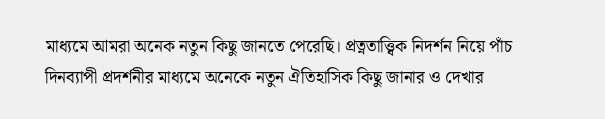মাধ্যমে আমরা অনেক নতুন কিছু জানতে পেরেছি। প্রত্নতাত্ত্বিক নিদর্শন নিয়ে পাঁচ দিনব্যাপী প্রদর্শনীর মাধ্যমে অনেকে নতুন ঐতিহাসিক কিছু জানার ও দেখার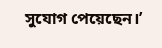সুযোগ পেয়েছেন।’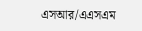এসআর/এএসএম